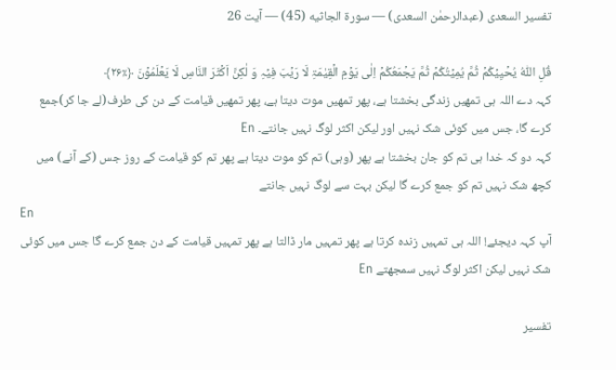تفسیر السعدی (عبدالرحمٰن السعدی) — سورۃ الجاثيه (45) — آیت 26

قُلِ اللّٰہُ یُحۡیِیۡکُمۡ ثُمَّ یُمِیۡتُکُمۡ ثُمَّ یَجۡمَعُکُمۡ اِلٰی یَوۡمِ الۡقِیٰمَۃِ لَا رَیۡبَ فِیۡہِ وَ لٰکِنَّ اَکۡثَرَ النَّاسِ لَا یَعۡلَمُوۡنَ ﴿٪۲۶﴾
کہہ دے اللہ ہی تمھیں زندگی بخشتا ہے، پھر تمھیں موت دیتا ہے، پھر تمھیں قیامت کے دن کی طرف(لے جا کر)جمع کرے گا، جس میں کوئی شک نہیں اور لیکن اکثر لوگ نہیں جانتے۔ En
کہہ دو کہ خدا ہی تم کو جان بخشتا ہے پھر (وہی) تم کو موت دیتا ہے پھر تم کو قیامت کے روز جس (کے آنے) میں کچھ شک نہیں تم کو جمع کرے گا لیکن بہت سے لوگ نہیں جانتے
En
آپ کہہ دیجئے! اللہ ہی تمہیں زنده کرتا ہے پھر تمہیں مار ڈالتا ہے پھر تمہیں قیامت کے دن جمع کرے گا جس میں کوئی شک نہیں لیکن اکثر لوگ نہیں سمجھتے En

تفسیر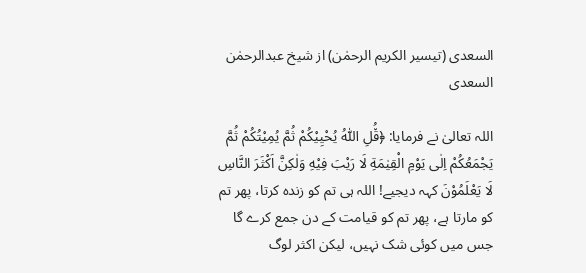السعدی (تیسیر الکریم الرحمٰن) از شیخ عبدالرحمٰن السعدی

اللہ تعالیٰ نے فرمایا: ﴿قُ٘لِ اللّٰهُ یُحْیِیْكُمْ ثُمَّ یُمِیْتُكُمْ ثُمَّ یَجْمَعُكُمْ اِلٰى یَوْمِ الْقِیٰمَةِ لَا رَیْبَ فِیْهِ وَلٰكِنَّ اَكْثَرَ النَّاسِ لَا یَعْلَمُوْنَ کہہ دیجیے! اللہ ہی تم کو زندہ کرتا، پھر تم کو مارتا ہے، پھر تم کو قیامت کے دن جمع کرے گا جس میں کوئی شک نہیں، لیکن اکثر لوگ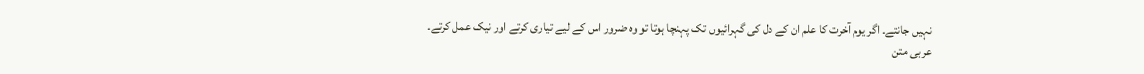نہیں جانتے۔ اگر یوم آخرت کا علم ان کے دل کی گہرائیوں تک پہنچا ہوتا تو وہ ضرور اس کے لیے تیاری کرتے اور نیک عمل کرتے۔
عربی متن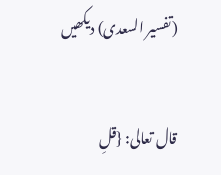(تفسیر السعدی) دیکھیں

قال تعالى: {قلِ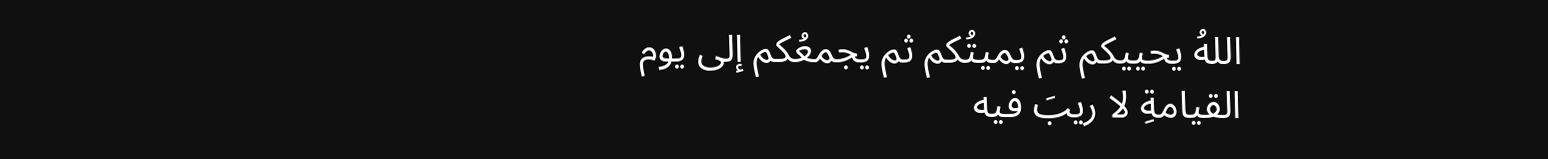اللهُ يحييكم ثم يميتُكم ثم يجمعُكم إلى يوم القيامةِ لا ريبَ فيه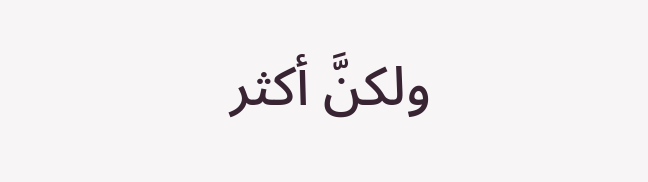ولكنَّ أكثر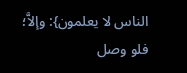الناس لا يعلمون}: وإلاَّ؛ فلو وصل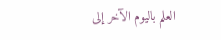العلم باليوم الآخر إلى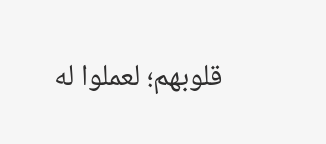قلوبهم؛ لعملوا له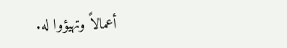أعمالاً وتهيؤوا له.